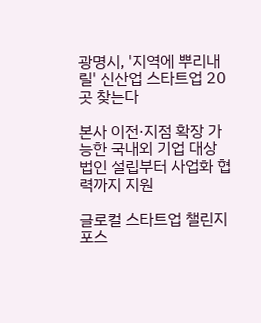광명시, '지역에 뿌리내릴' 신산업 스타트업 20곳 찾는다

본사 이전·지점 확장 가능한 국내외 기업 대상
법인 설립부터 사업화 협력까지 지원

글로컬 스타트업 챌린지 포스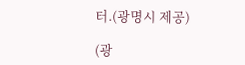터.(광명시 제공)

(광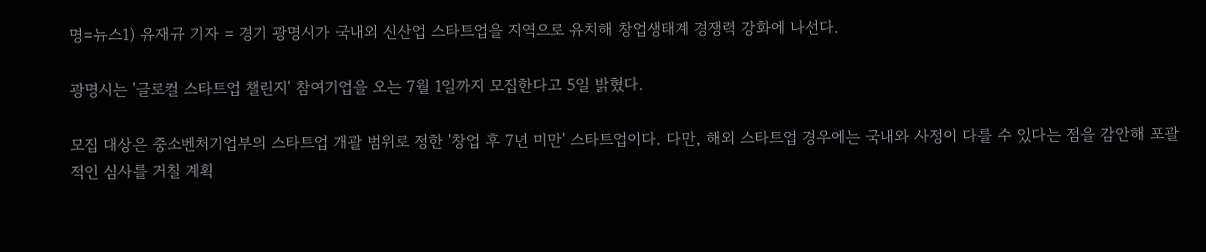명=뉴스1) 유재규 기자 = 경기 광명시가 국내외 신산업 스타트업을 지역으로 유치해 창업생태계 경쟁력 강화에 나선다.

광명시는 '글로컬 스타트업 챌린지' 참여기업을 오는 7월 1일까지 모집한다고 5일 밝혔다.

모집 대상은 중소벤처기업부의 스타트업 개괄 범위로 정한 '창업 후 7년 미만' 스타트업이다. 다만, 해외 스타트업 경우에는 국내와 사정이 다를 수 있다는 점을 감안해 포괄적인 심사를 거칠 계획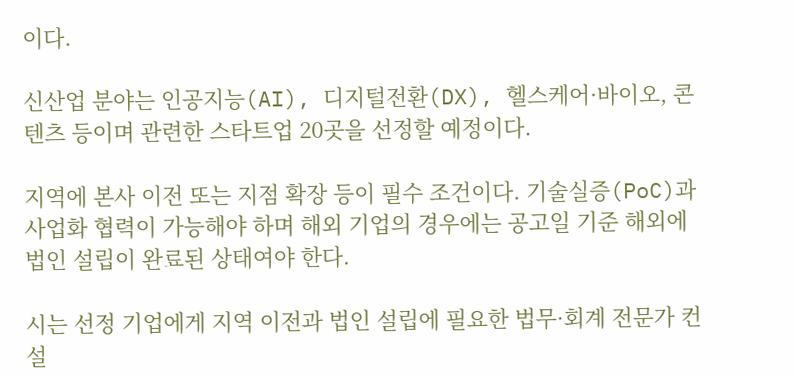이다.

신산업 분야는 인공지능(AI), 디지털전환(DX), 헬스케어·바이오, 콘텐츠 등이며 관련한 스타트업 20곳을 선정할 예정이다.

지역에 본사 이전 또는 지점 확장 등이 필수 조건이다. 기술실증(PoC)과 사업화 협력이 가능해야 하며 해외 기업의 경우에는 공고일 기준 해외에 법인 설립이 완료된 상태여야 한다.

시는 선정 기업에게 지역 이전과 법인 설립에 필요한 법무·회계 전문가 컨설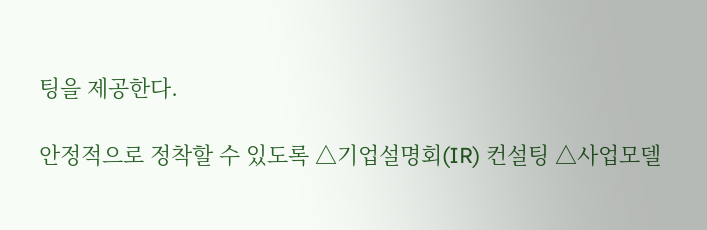팅을 제공한다.

안정적으로 정착할 수 있도록 △기업설명회(IR) 컨설팅 △사업모델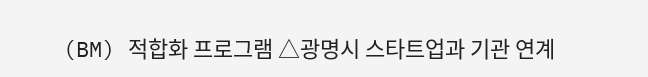(BM) 적합화 프로그램 △광명시 스타트업과 기관 연계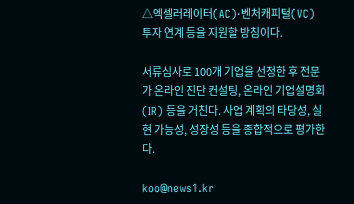△엑셀러레이터(AC)·벤처캐피털(VC) 투자 연계 등을 지원할 방침이다.

서류심사로 100개 기업을 선정한 후 전문가 온라인 진단 컨설팅, 온라인 기업설명회(IR) 등을 거친다. 사업 계획의 타당성, 실현 가능성, 성장성 등을 종합적으로 평가한다.

koo@news1.kr